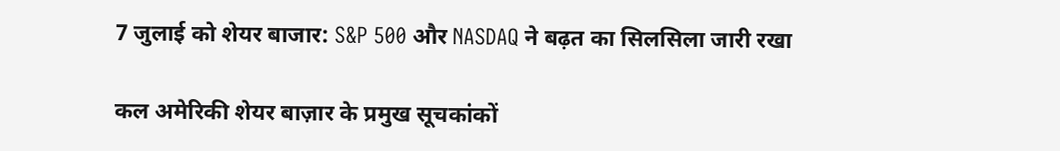7 जुलाई को शेयर बाजार: S&P 500 और NASDAQ ने बढ़त का सिलसिला जारी रखा

कल अमेरिकी शेयर बाज़ार के प्रमुख सूचकांकों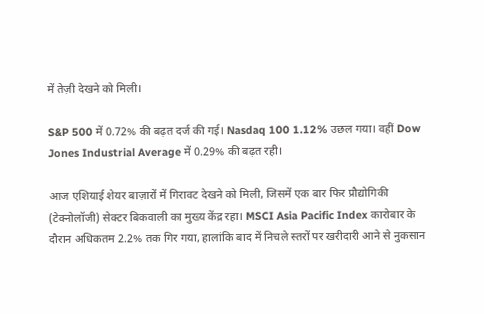में तेज़ी देखने को मिली।

S&P 500 में 0.72% की बढ़त दर्ज की गई। Nasdaq 100 1.12% उछल गया। वहीं Dow Jones Industrial Average में 0.29% की बढ़त रही।

आज एशियाई शेयर बाज़ारों में गिरावट देखने को मिली, जिसमें एक बार फिर प्रौद्योगिकी (टेक्नोलॉजी) सेक्टर बिकवाली का मुख्य केंद्र रहा। MSCI Asia Pacific Index कारोबार के दौरान अधिकतम 2.2% तक गिर गया, हालांकि बाद में निचले स्तरों पर खरीदारी आने से नुकसान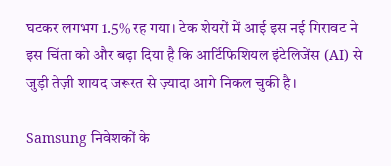घटकर लगभग 1.5% रह गया। टेक शेयरों में आई इस नई गिरावट ने इस चिंता को और बढ़ा दिया है कि आर्टिफिशियल इंटेलिजेंस (AI) से जुड़ी तेज़ी शायद जरूरत से ज़्यादा आगे निकल चुकी है।

Samsung निवेशकों के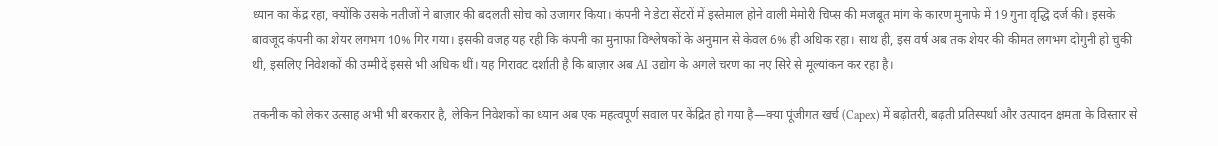ध्यान का केंद्र रहा, क्योंकि उसके नतीजों ने बाज़ार की बदलती सोच को उजागर किया। कंपनी ने डेटा सेंटरों में इस्तेमाल होने वाली मेमोरी चिप्स की मजबूत मांग के कारण मुनाफे में 19 गुना वृद्धि दर्ज की। इसके बावजूद कंपनी का शेयर लगभग 10% गिर गया। इसकी वजह यह रही कि कंपनी का मुनाफा विश्लेषकों के अनुमान से केवल 6% ही अधिक रहा। साथ ही, इस वर्ष अब तक शेयर की कीमत लगभग दोगुनी हो चुकी थी, इसलिए निवेशकों की उम्मीदें इससे भी अधिक थीं। यह गिरावट दर्शाती है कि बाज़ार अब AI उद्योग के अगले चरण का नए सिरे से मूल्यांकन कर रहा है।

तकनीक को लेकर उत्साह अभी भी बरकरार है, लेकिन निवेशकों का ध्यान अब एक महत्वपूर्ण सवाल पर केंद्रित हो गया है—क्या पूंजीगत खर्च (Capex) में बढ़ोतरी, बढ़ती प्रतिस्पर्धा और उत्पादन क्षमता के विस्तार से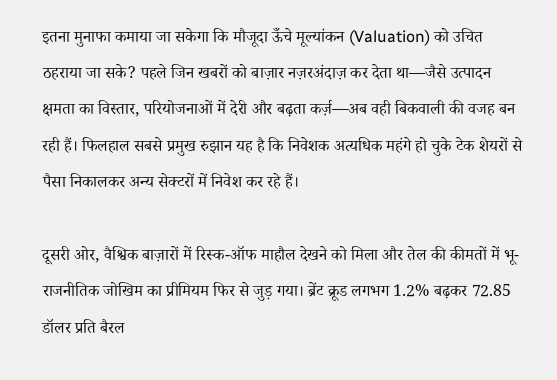इतना मुनाफा कमाया जा सकेगा कि मौजूदा ऊँचे मूल्यांकन (Valuation) को उचित ठहराया जा सके? पहले जिन खबरों को बाज़ार नज़रअंदाज़ कर देता था—जैसे उत्पादन क्षमता का विस्तार, परियोजनाओं में देरी और बढ़ता कर्ज़—अब वही बिकवाली की वजह बन रही हैं। फिलहाल सबसे प्रमुख रुझान यह है कि निवेशक अत्यधिक महंगे हो चुके टेक शेयरों से पैसा निकालकर अन्य सेक्टरों में निवेश कर रहे हैं।

दूसरी ओर, वैश्विक बाज़ारों में रिस्क-ऑफ माहौल देखने को मिला और तेल की कीमतों में भू-राजनीतिक जोखिम का प्रीमियम फिर से जुड़ गया। ब्रेंट क्रूड लगभग 1.2% बढ़कर 72.85 डॉलर प्रति बैरल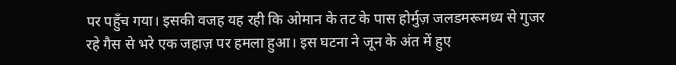पर पहुँच गया। इसकी वजह यह रही कि ओमान के तट के पास होर्मुज़ जलडमरूमध्य से गुजर रहे गैस से भरे एक जहाज़ पर हमला हुआ। इस घटना ने जून के अंत में हुए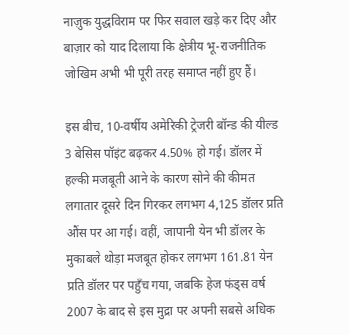नाज़ुक युद्धविराम पर फिर सवाल खड़े कर दिए और बाज़ार को याद दिलाया कि क्षेत्रीय भू-राजनीतिक जोखिम अभी भी पूरी तरह समाप्त नहीं हुए हैं।

इस बीच, 10-वर्षीय अमेरिकी ट्रेजरी बॉन्ड की यील्ड 3 बेसिस पॉइंट बढ़कर 4.50% हो गई। डॉलर में हल्की मजबूती आने के कारण सोने की कीमत लगातार दूसरे दिन गिरकर लगभग 4,125 डॉलर प्रति औंस पर आ गई। वहीं, जापानी येन भी डॉलर के मुकाबले थोड़ा मजबूत होकर लगभग 161.81 येन प्रति डॉलर पर पहुँच गया, जबकि हेज फंड्स वर्ष 2007 के बाद से इस मुद्रा पर अपनी सबसे अधिक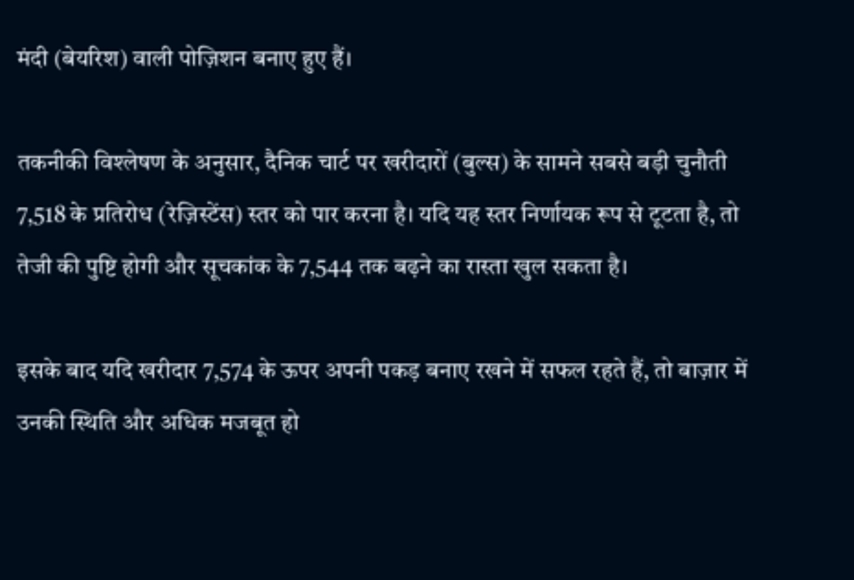मंदी (बेयरिश) वाली पोज़िशन बनाए हुए हैं।

तकनीकी विश्लेषण के अनुसार, दैनिक चार्ट पर खरीदारों (बुल्स) के सामने सबसे बड़ी चुनौती 7,518 के प्रतिरोध (रेज़िस्टेंस) स्तर को पार करना है। यदि यह स्तर निर्णायक रूप से टूटता है, तो तेजी की पुष्टि होगी और सूचकांक के 7,544 तक बढ़ने का रास्ता खुल सकता है।

इसके बाद यदि खरीदार 7,574 के ऊपर अपनी पकड़ बनाए रखने में सफल रहते हैं, तो बाज़ार में उनकी स्थिति और अधिक मजबूत हो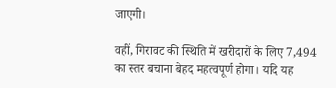जाएगी।

वहीं, गिरावट की स्थिति में खरीदारों के लिए 7,494 का स्तर बचाना बेहद महत्वपूर्ण होगा। यदि यह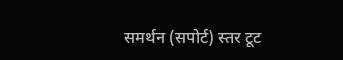समर्थन (सपोर्ट) स्तर टूट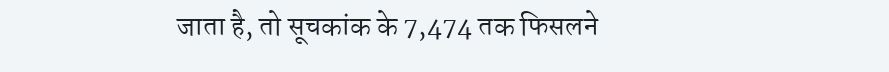जाता है, तो सूचकांक के 7,474 तक फिसलने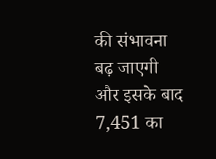की संभावना बढ़ जाएगी और इसके बाद 7,451 का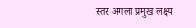स्तर अगला प्रमुख लक्ष्य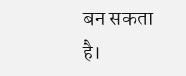बन सकता है।